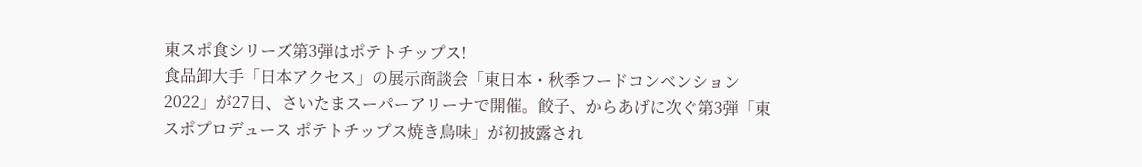東スポ食シリーズ第3弾はポテトチップス!
食品卸大手「日本アクセス」の展示商談会「東日本・秋季フードコンベンション 2022」が27日、さいたまスーパーアリーナで開催。餃子、からあげに次ぐ第3弾「東スポプロデュース ポテトチップス焼き鳥味」が初披露され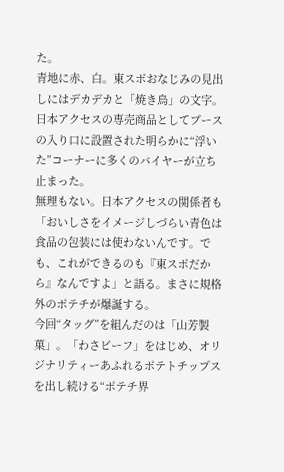た。
青地に赤、白。東スポおなじみの見出しにはデカデカと「焼き鳥」の文字。日本アクセスの専売商品としてブースの入り口に設置された明らかに“浮いた”コーナーに多くのバイヤーが立ち止まった。
無理もない。日本アクセスの関係者も「おいしさをイメージしづらい青色は食品の包装には使わないんです。でも、これができるのも『東スポだから』なんですよ」と語る。まさに規格外のポテチが爆誕する。
今回“タッグ”を組んだのは「山芳製菓」。「わさビーフ」をはじめ、オリジナリティーあふれるポテトチップスを出し続ける“ポテチ界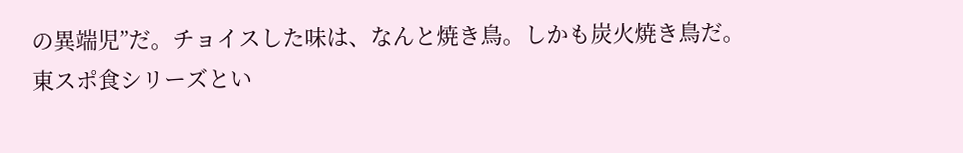の異端児”だ。チョイスした味は、なんと焼き鳥。しかも炭火焼き鳥だ。
東スポ食シリーズとい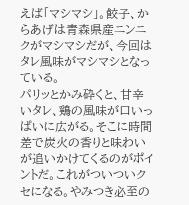えば「マシマシ」。餃子、からあげは青森県産ニンニクがマシマシだが、今回はタレ風味がマシマシとなっている。
パリッとかみ砕くと、甘辛いタレ、鶏の風味が口いっぱいに広がる。そこに時間差で炭火の香りと味わいが追いかけてくるのがポイントだ。これがついついクセになる。やみつき必至の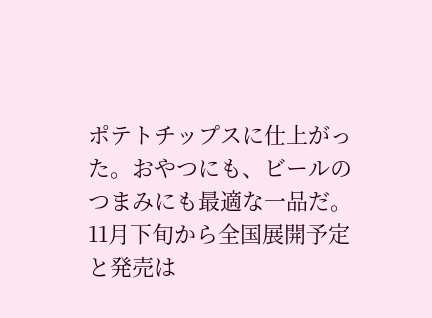ポテトチップスに仕上がった。おやつにも、ビールのつまみにも最適な一品だ。
11月下旬から全国展開予定と発売は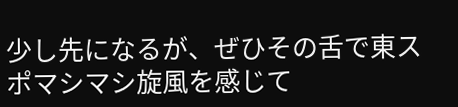少し先になるが、ぜひその舌で東スポマシマシ旋風を感じて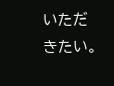いただきたい。